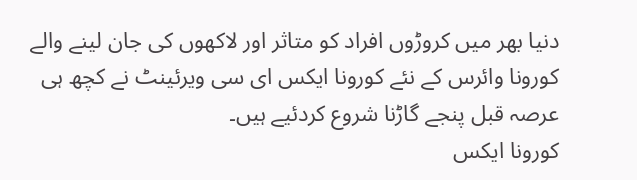دنیا بھر میں کروڑوں افراد کو متاثر اور لاکھوں کی جان لینے والے کورونا وائرس کے نئے کورونا ایکس ای سی ویرئینٹ نے کچھ ہی عرصہ قبل پنجے گاڑنا شروع کردئیے ہیں۔
کورونا ایکس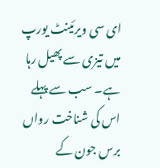ای سی ویرئینٹ یورپ میں تیزی سے پھیل رہا ہے۔ سب سے پہلے اس کی شناخت رواں برس جون کے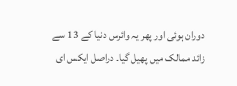دوران ہوئی اور پھر یہ وائرس دنیا کے 13 سے زائد ممالک میں پھیل گیا۔ دراصل ایکس ای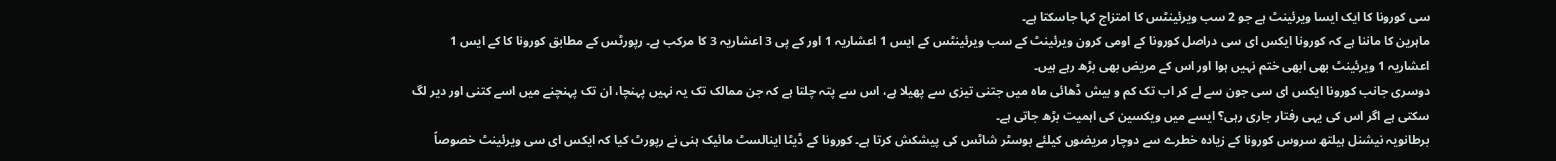سی کورونا کا ایک ایسا ویرئینٹ ہے جو 2 سب ویرئینٹس کا امتزاج کہا جاسکتا ہے۔
ماہرین کا ماننا ہے کہ کورونا ایکس ای سی دراصل کورونا کے اومی کرون ویرئینٹ کے سب ویرئینٹس کے ایس 1 اعشاریہ 1 اور کے پی 3 اعشاریہ 3 کا مرکب ہے۔ رپورٹس کے مطابق کورونا کا کے ایس 1 اعشاریہ 1 ویرئینٹ بھی ابھی ختم نہیں ہوا اور اس کے مریض بھی بڑھ رہے ہیں۔
دوسری جانب کورونا ایکس ای سی جون سے لے کر اب تک کم و بیش ڈھائی ماہ میں جتنی تیزی سے پھیلا ہے، اس سے پتہ چلتا ہے کہ جن ممالک تک یہ نہیں پہنچا، ان تک پہنچنے میں اسے کتنی اور دیر لگ سکتی ہے اگر اس کی یہی رفتار جاری رہی؟ ایسے میں ویکسین کی اہمیت بڑھ جاتی ہے۔
برطانویہ نیشنل ہیلتھ سروس کورونا کے زیادہ خطرے سے دوچار مریضوں کیلئے بوسٹر شاٹس کی پیشکش کرتا ہے۔ کورونا کے ڈیٹا اینالسٹ مائیک ہنی نے رپورٹ کیا کہ ایکس ای سی ویرئینٹ خصوصاً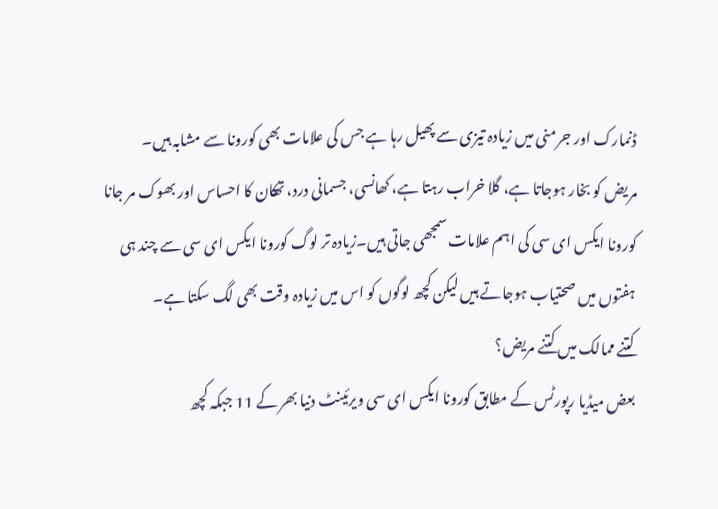ڈنمارک اور جرمنی میں زیادہ تیزی سے پھیل رہا ہے جس کی علامات بھی کورونا سے مشابہ ہیں۔
مریض کو بخار ہوجاتا ہے، گلا خراب رہتا ہے، کھانسی، جسمانی درد، تھکان کا احساس اور بھوک مر جانا کورونا ایکس ای سی کی اہم علامات سمجھی جاتی ہیں۔زیادہ تر لوگ کورونا ایکس ای سی سے چند ہی ہفتوں میں صحتیاب ہوجاتے ہیں لیکن کچھ لوگوں کو اس میں زیادہ وقت بھی لگ سکتا ہے۔
کتنے ممالک میں کتنے مریض؟
بعض میڈیا رپورٹس کے مطابق کورونا ایکس ای سی ویرئینٹ دنیا بھر کے 11 جبکہ کچھ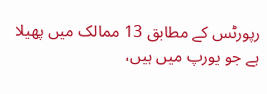رپورٹس کے مطابق 13 ممالک میں پھیلا ہے جو یورپ میں ہیں،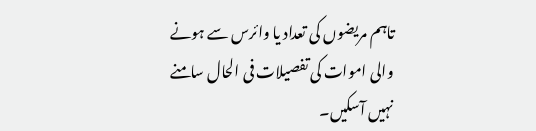تاہم مریضوں کی تعداد یا وائرس سے ہونے والی اموات کی تفصیلات فی الحال سامنے نہیں آسکیں۔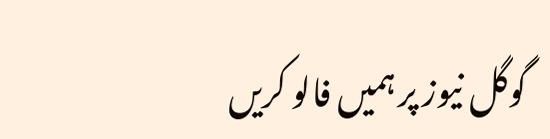گوگل نیوز پر ہمیں فالو کریں